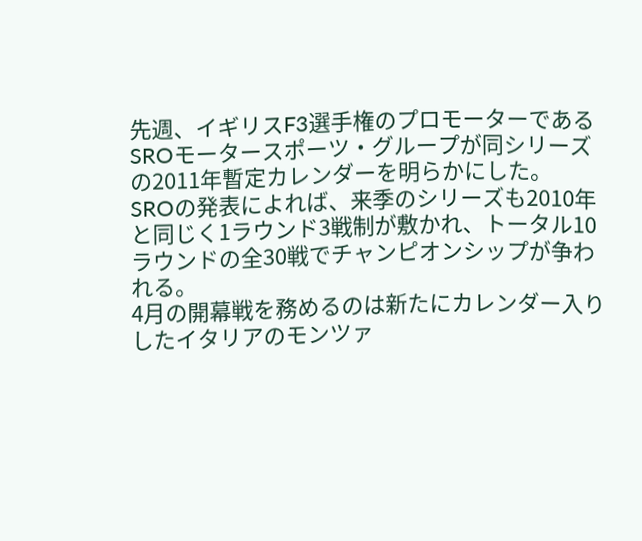先週、イギリスF3選手権のプロモーターであるSROモータースポーツ・グループが同シリーズの2011年暫定カレンダーを明らかにした。
SROの発表によれば、来季のシリーズも2010年と同じく1ラウンド3戦制が敷かれ、トータル10ラウンドの全30戦でチャンピオンシップが争われる。
4月の開幕戦を務めるのは新たにカレンダー入りしたイタリアのモンツァ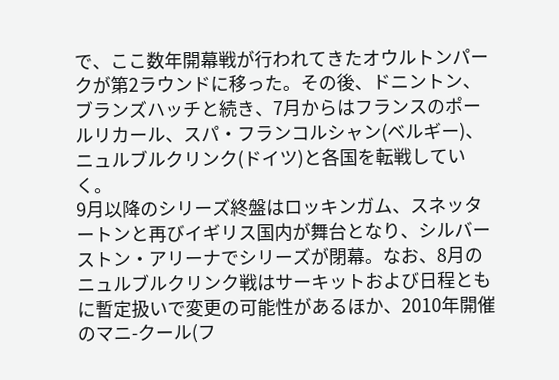で、ここ数年開幕戦が行われてきたオウルトンパークが第2ラウンドに移った。その後、ドニントン、ブランズハッチと続き、7月からはフランスのポールリカール、スパ・フランコルシャン(ベルギー)、ニュルブルクリンク(ドイツ)と各国を転戦していく。
9月以降のシリーズ終盤はロッキンガム、スネッタートンと再びイギリス国内が舞台となり、シルバーストン・アリーナでシリーズが閉幕。なお、8月のニュルブルクリンク戦はサーキットおよび日程ともに暫定扱いで変更の可能性があるほか、2010年開催のマニ-クール(フ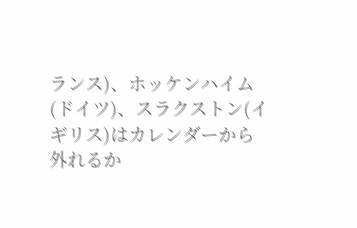ランス)、ホッケンハイム(ドイツ)、スラクストン(イギリス)はカレンダーから外れるか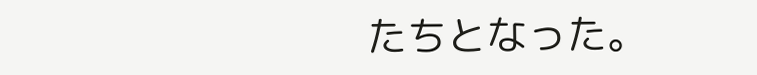たちとなった。